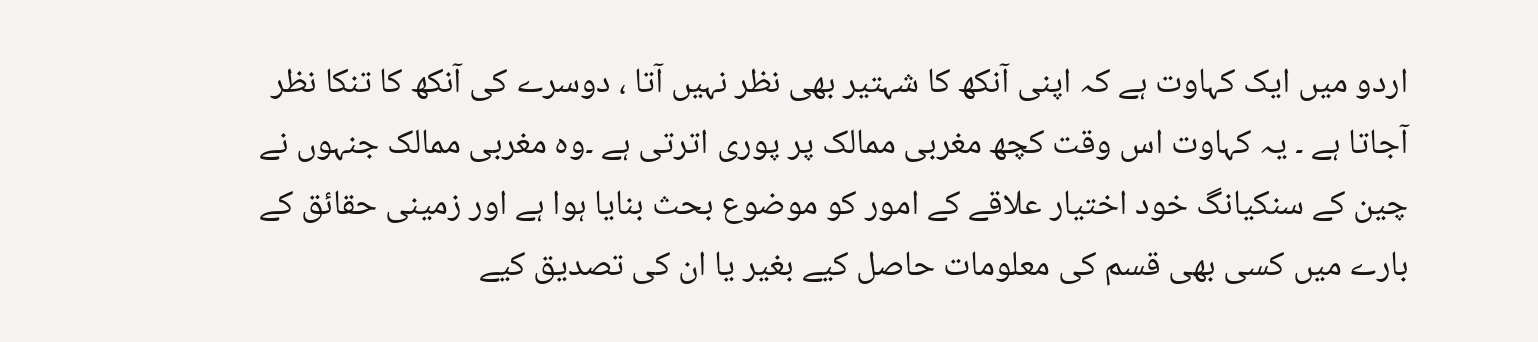اردو میں ایک کہاوت ہے کہ اپنی آنکھ کا شہتیر بھی نظر نہیں آتا ، دوسرے کی آنکھ کا تنکا نظر آجاتا ہے ۔ یہ کہاوت اس وقت کچھ مغربی ممالک پر پوری اترتی ہے ۔وہ مغربی ممالک جنہوں نے چین کے سنکیانگ خود اختیار علاقے کے امور کو موضوع بحث بنایا ہوا ہے اور زمینی حقائق کے بارے میں کسی بھی قسم کی معلومات حاصل کیے بغیر یا ان کی تصدیق کیے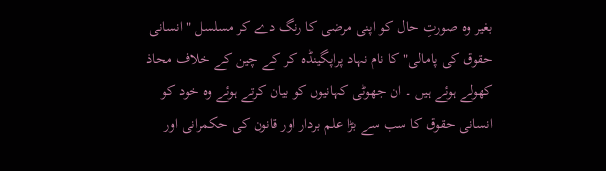بغیر وہ صورتِ حال کو اپنی مرضی کا رنگ دے کر مسلسل " انسانی حقوق کی پامالی" کا نام نہاد پراپگینڈہ کر کے چین کے خلاف محاذ کھولے ہوئے ہیں ۔ ان جھوٹی کہانیوں کو بیان کرتے ہوئے وہ خود کو انسانی حقوق کا سب سے بڑا علم بردار اور قانون کی حکمرانی اور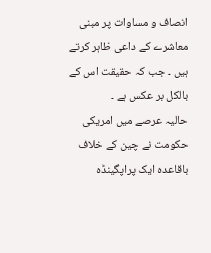انصاف و مساوات پر مبنی معاشرے کے داعی ظاہر کرتے ہیں ۔ جب کہ حقیقت اس کے بالکل بر عکس ہے ۔
حالیہ عرصے میں امریکی حکومت نے چین کے خلاف باقاعدہ ایک پراپگینڈہ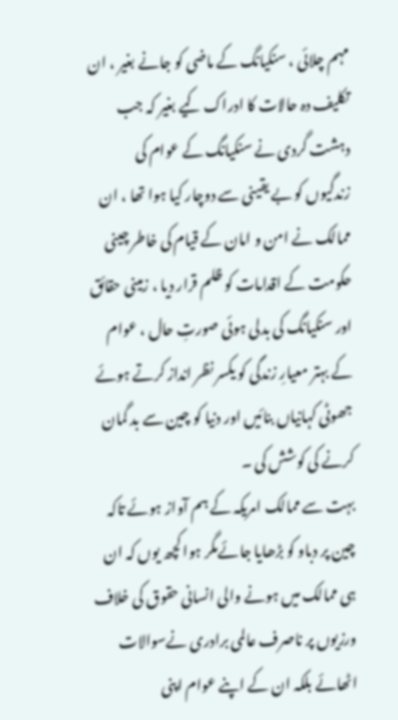مہم چلائی ، سنکیانگ کے ماضی کو جانے بغیر ، ان تکلیف دہ حالات کا ادراک کیے بغیر کہ جب دہشت گردی نے سنکیانگ کے عوام کی زندگیوں کو بے یقینی سے دوچار کیا ہوا تھا ، ان ممالک نے امن و امان کے قیام کی خاطر چینی حکومت کے اقدامات کو ظلم قرار دیا ، زمینی حقائق اور سنکیانگ کی بدلی ہوئی صورتِ حال ، عوام کے بہتر معیارِ زندگی کو یکسر نظر انداز کرتے ہوئے جھوٹی کہانیاں بنائیں اور دنیا کو چین سے بد گمان کرنے کی کوشش کی ۔
بہت سے ممالک امریکہ کے ہم آواز ہوئے تاکہ چین پر دباو کو بڑھایا جائےمگر ہوا کچھ یوں کہ ان ہی ممالک میں ہونے والی انسانی حقوق کی خلاف ورزیوں پر ناصرف عالمی برادری نےسوالات اٹھائے بلکہ ان کے اپنے عوام اپنی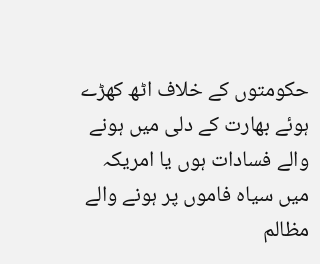حکومتوں کے خلاف اٹھ کھڑے ہوئے بھارت کے دلی میں ہونے والے فسادات ہوں یا امریکہ میں سیاہ فاموں پر ہونے والے مظالم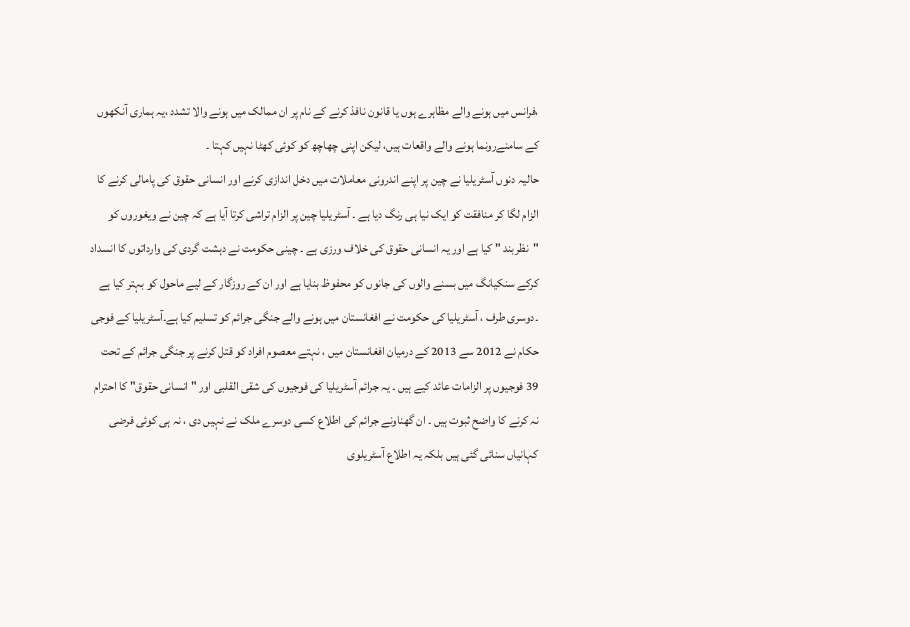،فرانس میں ہونے والے مظاہرے ہوں یا قانون نافذ کرنے کے نام پر ان ممالک میں ہونے والا تشدد ،یہ ہماری آنکھوں کے سامنےرونما ہونے والے واقعات ہیں، لیکن اپنی چھاچھ کو کوئی کھٹا نہیں کہتا ۔
حالیہ دنوں آسٹریلیا نے چین پر اپنے اندرونی معاملات میں دخل اندازی کرنے اور انسانی حقوق کی پامالی کرنے کا الزام لگا کر منافقت کو ایک نیا ہی رنگ دیا ہے ۔ آسٹریلیا چین پر الزام تراشی کرتا آیا ہے کہ چین نے ویغوروں کو "نظربند " کیا ہے اور یہ انسانی حقوق کی خلاف ورزی ہے ۔ چینی حکومت نے دہشت گردی کی وارداتوں کا انسداد کرکے سنکیانگ میں بسنے والوں کی جانوں کو محفوظ بنایا ہے اور ان کے روزگار کے لیے ماحول کو بہتر کیا ہے ۔دوسری طرف ، آسٹریلیا کی حکومت نے افغانستان میں ہونے والے جنگی جرائم کو تسلیم کیا ہے۔آسٹریلیا کے فوجی حکام نے 2012 سے 2013 کے درمیان افغانستان میں ، نہتے معصوم افراد کو قتل کرنے پر جنگی جرائم کے تحت 39 فوجیوں پر الزامات عائد کیے ہیں ۔ یہ جرائم آسٹریلیا کی فوجیوں کی شقی القلبی اور " انسانی حقوق" کا احترام نہ کرنے کا واضح ثبوت ہیں ۔ ان گھناونے جرائم کی اطلاع کسی دوسرے ملک نے نہیں دی ، نہ ہی کوئی فرضی کہانیاں سنائی گئی ہیں بلکہ یہ اطلاع آسٹریلوی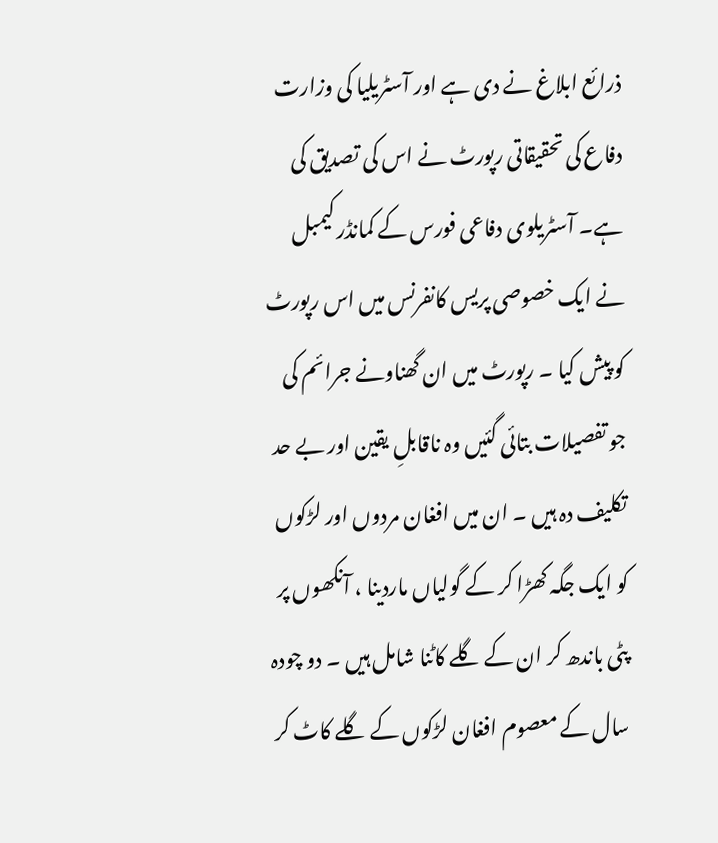ذرائع ابلاغ نے دی ہے اور آسٹریلیا کی وزارت دفاع کی تحقیقاتی رپورٹ نے اس کی تصدیق کی ہے۔ آسٹریلوی دفاعی فورس کے کمانڈر کیمبل نے ایک خصوصی پریس کانفرنس میں اس رپورٹ کو پیش کیا ۔ رپورٹ میں ان گھناونے جرائم کی جو تفصیلات بتائی گئیں وہ ناقابلِ یقین اور بے حد تکلیف دہ ہیں ۔ ان میں افغان مردوں اور لڑکوں کو ایک جگہ کھڑا کر کے گولیاں ماردینا ، آنکھوں پر پٹی باندھ کر ان کے گلے کاٹنا شامل ہیں ۔ دو چودہ سال کے معصوم افغان لڑکوں کے گلے کاٹ کر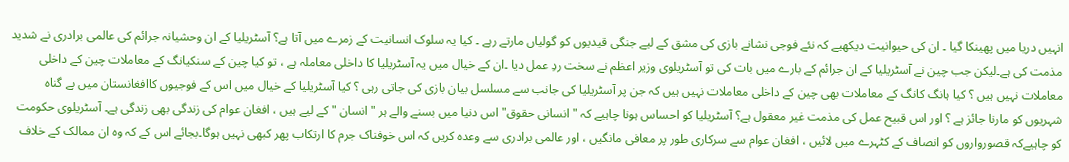انہیں دریا میں پھینکا گیا ۔ ان کی حیوانیت دیکھیے کہ نئے فوجی نشانے بازی کی مشق کے لیے جنگی قیدیوں کو گولیاں مارتے رہے ۔ کیا یہ سلوک انسانیت کے زمرے میں آتا ہے؟ آسٹریلیا کے ان وحشیانہ جرائم کی عالمی برادری نے شدید مذمت کی ہے۔لیکن جب چین نے آسٹریلیا کے ان جرائم کے بارے میں بات کی تو آسٹریلوی وزیر اعظم نے سخت ردِ عمل دیا ۔ان کے خیال میں یہ آسٹریلیا کا داخلی معاملہ ہے ، تو کیا چین کے سنکیانگ کے معاملات چین کے داخلی معاملات نہیں ہیں ؟ کیا ہانگ کانگ کے معاملات بھی چین کے داخلی معاملات نہیں ہیں کہ جن پر آسٹریلیا کی جانب سے مسلسل بیان بازی کی جاتی رہی ؟ کیا آسٹریلیا کے خیال میں اس کے فوجیوں کاافغانستان میں بے گناہ شہریوں کو مارنا جائز ہے ؟ اور اس قبیح عمل کی مذمت غیر معقول ہے؟ آسٹریلیا کو احساس ہونا چاہیے کہ " انسانی حقوق" اس دنیا میں بسنے والے ہر " انسان " کے لیے ہیں ، افغان عوام کی زندگی بھی زندگی ہے۔ آسٹریلوی حکومت کو چاہیےکہ قصورواروں کو انصاف کے کٹہرے میں لائیں ، افغان عوام سے سرکاری طور پر معافی مانگیں ، اور عالمی برادری سے وعدہ کریں کہ اس خوفناک جرم کا ارتکاب پھر کبھی نہیں ہوگا۔بجائے اس کے کہ وہ ان ممالک کے خلاف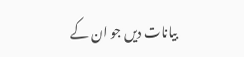بیانات دیں جو ان کے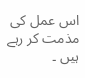اس عمل کی مذمت کر رہے ہیں ۔